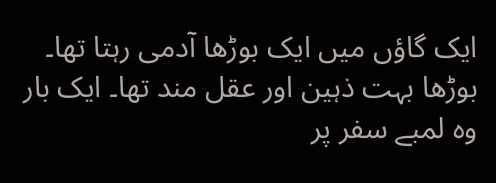ایک گاؤں میں ایک بوڑھا آدمی رہتا تھا۔ بوڑھا بہت ذہین اور عقل مند تھا۔ ایک بار وہ لمبے سفر پر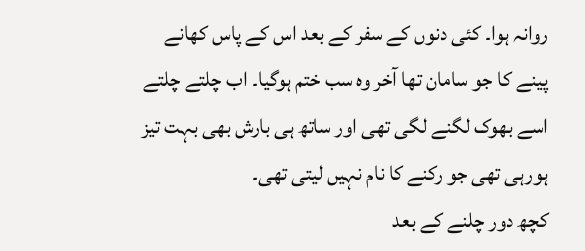روانہ ہوا۔ کئی دنوں کے سفر کے بعد اس کے پاس کھانے پینے کا جو سامان تھا آخر وہ سب ختم ہوگیا۔ اب چلتے چلتے اسے بھوک لگنے لگی تھی اور ساتھ ہی بارش بھی بہت تیز ہورہی تھی جو رکنے کا نام نہیں لیتی تھی۔
کچھ دور چلنے کے بعد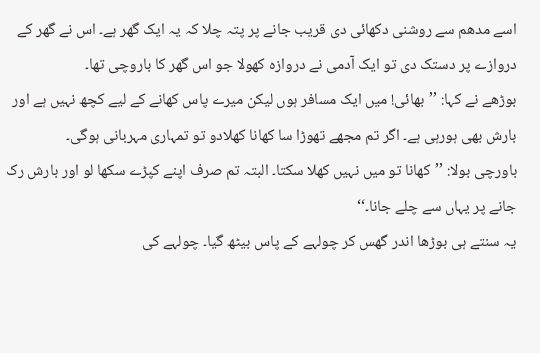اسے مدھم سے روشنی دکھائی دی قریب جانے پر پتہ چلا کہ یہ ایک گھر ہے۔ اس نے گھر کے دروازے پر دستک دی تو ایک آدمی نے دروازہ کھولا جو اس گھر کا باروچی تھا۔
بوڑھے نے کہا: ’’بھائی! میں ایک مسافر ہوں لیکن میرے پاس کھانے کے لیے کچھ نہیں ہے اور بارش بھی ہورہی ہے۔ اگر تم مجھے تھوڑا سا کھانا کھلادو تو تمہاری مہربانی ہوگی۔
باورچی بولا: ’’کھانا تو میں نہیں کھلا سکتا۔ البتہ تم صرف اپنے کپڑے سکھا لو اور بارش رک جانے پر یہاں سے چلے جانا۔‘‘
یہ سنتے ہی بوڑھا اندر گھس کر چولہے کے پاس بیٹھ گیا۔ چولہے کی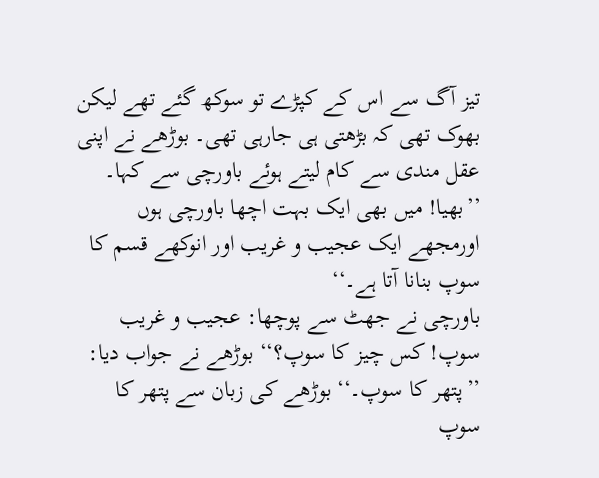تیز آگ سے اس کے کپڑے تو سوکھ گئے تھے لیکن بھوک تھی کہ بڑھتی ہی جارہی تھی۔ بوڑھے نے اپنی عقل مندی سے کام لیتے ہوئے باورچی سے کہا۔ ’’بھیا! میں بھی ایک بہت اچھا باورچی ہوں اورمجھے ایک عجیب و غریب اور انوکھے قسم کا سوپ بنانا آتا ہے۔‘‘
باورچی نے جھٹ سے پوچھا: عجیب و غریب سوپ! کس چیز کا سوپ؟‘‘ بوڑھے نے جواب دیا: ’’پتھر کا سوپ۔‘‘ بوڑھے کی زبان سے پتھر کا سوپ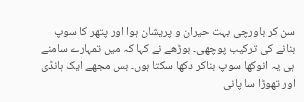سن کر باورچی بہت حیران و پریشان ہوا اور پتھر کا سوپ بنانے کی ترکیب پوچھی۔ بوڑھے نے کہا کہ میں تمہارے سامنے ہی یہ انوکھا سوپ بناکر دکھا سکتا ہوں۔ بس مجھے ایک ہانڈی اور تھوڑا سا پانی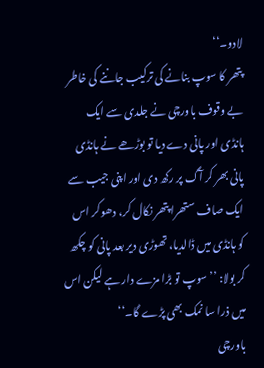لادو۔‘‘
پتھر کا سوپ بنانے کی ترکیب جاننے کی خاطر بے وقوف باورچی نے جلدی سے ایک ہانڈی اور پانی دے دیا تو بوڑھے نے ہانڈی پانی بھر کر آگ پر رکھ دی اور اپنی جیب سے ایک صاف ستھرا پتھر نکال کر، دھوکر اس کو ہانڈی میں ڈالدیا، تھوڑی دیر بعد پانی کو چکھ کر بولا: ’’سوپ تو بڑا مزے دار ہے لیکن اس میں ذرا سا نمک بھی پڑے گا۔‘‘
باورچی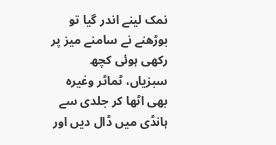نمک لینے اندر گیا تو بوڑھنے نے سامنے میز پر رکھی ہوئی کچھ سبزیاں، ٹماٹر وغیرہ بھی اٹھا کر جلدی سے ہانڈی میں ڈال دیں اور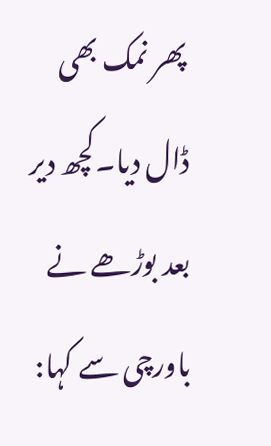پھر نمک بھی ڈال دیا۔کچھ دیر بعد بوڑھے نے باورچی سے کہا: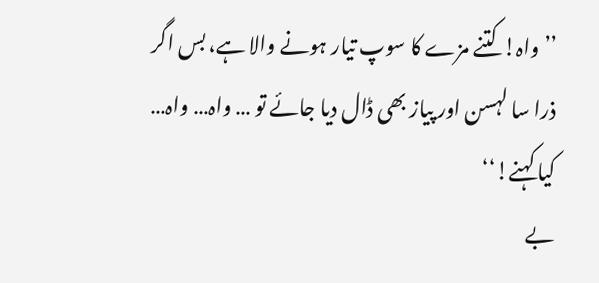’’واہ! کتنے مزے کا سوپ تیار ہونے والا ہے، بس اگر ذرا سا لہسن اور پیاز بھی ڈال دیا جائے تو … واہ… واہ… کیا کہنے!‘‘
بے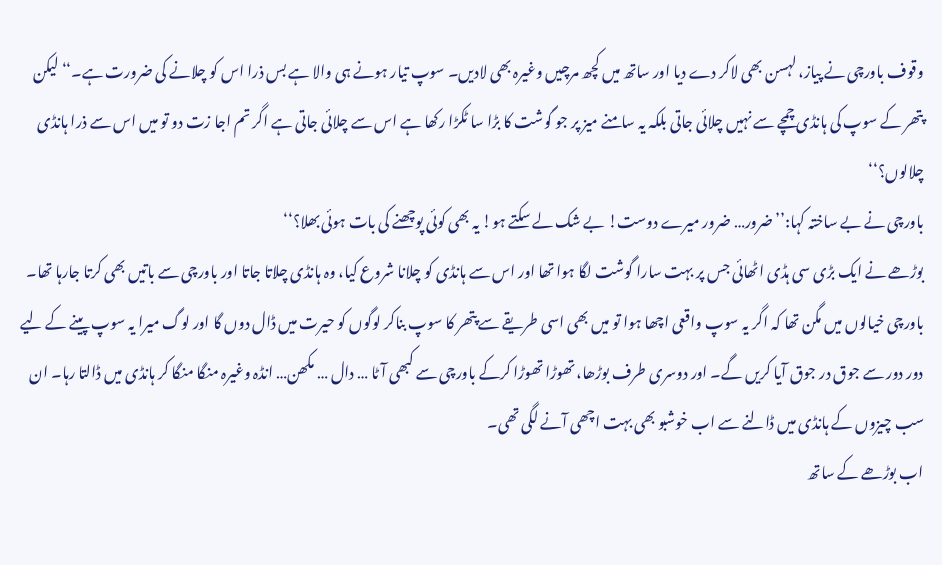وقوف باورچی نے پیاز، لہسن بھی لاکر دے دیا اور ساتھ میں کچھ مرچیں وغیرہ بھی لادیں۔ سوپ تیار ہونے ہی والا ہے بس ذرا اس کو چلانے کی ضرورت ہے۔‘‘ لیکن پتھر کے سوپ کی ہانڈی چمچے سے نہیں چلائی جاتی بلکہ یہ سامنے میز پر جو گوشت کا بڑا سا ٹکڑا رکھا ہے اس سے چلائی جاتی ہے اگر تم اجا زت دو تو میں اس سے ذرا ہانڈی چلالوں؟‘‘
باورچی نے بے ساختہ کہا:’’ضرور… ضرور میرے دوست! بے شک لے سکتے ہو! یہ بھی کوئی پوچھنے کی بات ہوئی بھلا؟‘‘
بوڑھے نے ایک بڑی سی ہڈی اٹھائی جس پر بہت سارا گوشت لگا ہوا تھا اور اس سے ہانڈی کو چلانا شروع کیا، وہ ہانڈی چلاتا جاتا اور باورچی سے باتیں بھی کرتا جارہا تھا۔ باورچی خیالوں میں مگن تھا کہ اگر یہ سوپ واقعی اچھا ہوا تو میں بھی اسی طریقے سے پتھر کا سوپ بناکر لوگوں کو حیرت میں ڈال دوں گا اور لوگ میرا یہ سوپ پینے کے لیے دور دور سے جوق در جوق آیا کریں گے۔ اور دوسری طرف بوڑھا، تھوڑا تھوڑا کرکے باورچی سے کبھی آٹا … دال … مکھن… انڈہ وغیرہ منگا منگا کر ہانڈی میں ڈالتا رہا۔ ان سب چیزوں کے ہانڈی میں ڈالنے سے اب خوشبو بھی بہت اچھی آنے لگی تھی۔
اب بوڑھے کے ساتھ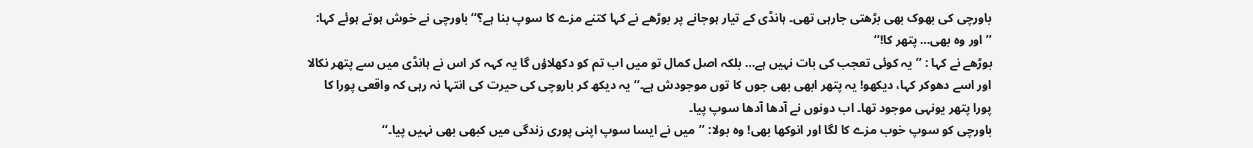باورچی کی بھوک بھی بڑھتی جارہی تھی۔ ہانڈی کے تیار ہوجانے پر بوڑھے نے کہا کتنے مزے کا سوپ بنا ہے؟‘‘ باورچی نے خوش ہوتے ہوئے کہا: ’’اور وہ بھی… پتھر کا!‘‘
بوڑھے نے کہا : ’’یہ کوئی تعجب کی بات نہیں ہے… بلکہ اصل کمال تو میں اب تم کو دکھلاؤں گا یہ کہہ کر اس نے ہانڈی میں سے پتھر نکالا اور اسے دھوکر کہا، دیکھو! یہ پتھر ابھی بھی جوں کا توں موجودش ہے۔‘‘ یہ دیکھ کر باروچی کی حیرت کی انتہا نہ رہی کہ واقعی پورا کا پورا پتھر یونہی موجود تھا۔ اب دونوں نے آدھا آدھا سوپ پیا۔
باورچی کو سوپ خوب مزے کا لگا اور انوکھا بھی! وہ بولا: ’’میں نے ایسا سوپ اپنی پوری زندگی میں کبھی بھی نہیں پیا۔‘‘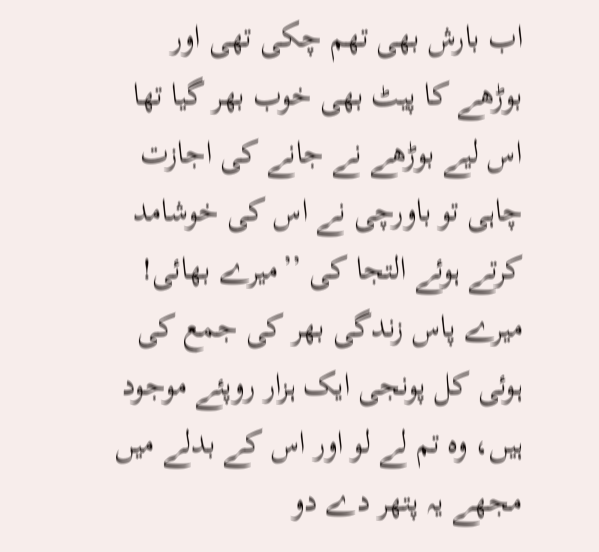اب بارش بھی تھم چکی تھی اور بوڑھے کا پیٹ بھی خوب بھر گیا تھا اس لیے بوڑھے نے جانے کی اجازت چاہی تو باورچی نے اس کی خوشامد کرتے ہوئے التجا کی ’’میرے بھائی! میرے پاس زندگی بھر کی جمع کی ہوئی کل پونجی ایک ہزار روپئے موجود ہیں، وہ تم لے لو اور اس کے بدلے میں مجھے یہ پتھر دے دو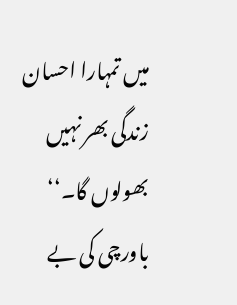میں تمہارا احسان زندگی بھر نہیں بھولوں گا۔‘‘
باورچی کی بے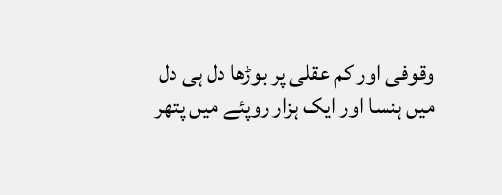وقوفی اور کم عقلی پر بوڑھا دل ہی دل میں ہنسا اور ایک ہزار روپئے میں پتھر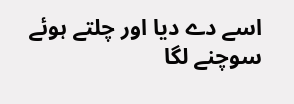اسے دے دیا اور چلتے ہوئے سوچنے لگا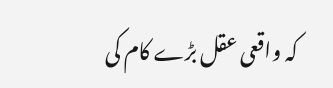کہ واقعی عقل بڑے کام کی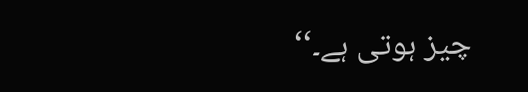چیز ہوتی ہے۔‘‘